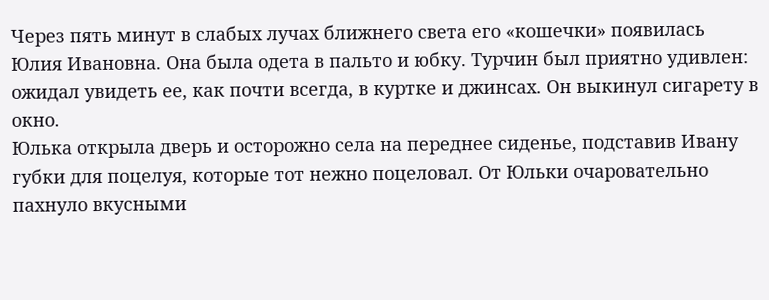Через пять минут в слабых лучах ближнего света его «кошечки» появилась Юлия Ивановна. Она была одета в пальто и юбку. Турчин был приятно удивлен: ожидал увидеть ее, как почти всегда, в куртке и джинсах. Он выкинул сигарету в окно.
Юлька открыла дверь и осторожно села на переднее сиденье, подставив Ивану губки для поцелуя, которые тот нежно поцеловал. От Юльки очаровательно пахнуло вкусными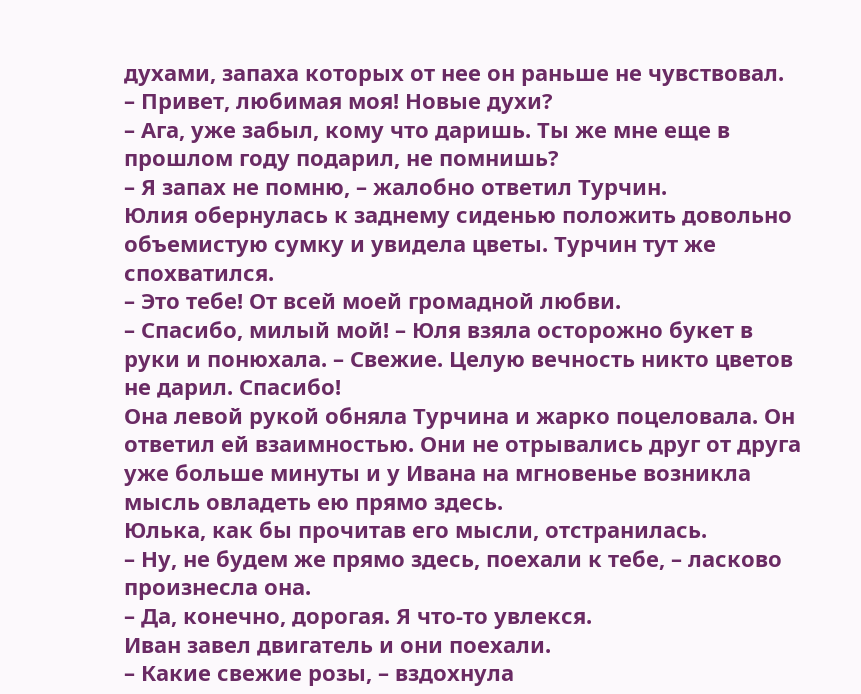духами, запаха которых от нее он раньше не чувствовал.
– Привет, любимая моя! Новые духи?
– Ага, уже забыл, кому что даришь. Ты же мне еще в прошлом году подарил, не помнишь?
– Я запах не помню, – жалобно ответил Турчин.
Юлия обернулась к заднему сиденью положить довольно объемистую сумку и увидела цветы. Турчин тут же спохватился.
– Это тебе! От всей моей громадной любви.
– Спасибо, милый мой! – Юля взяла осторожно букет в руки и понюхала. – Свежие. Целую вечность никто цветов не дарил. Спасибо!
Она левой рукой обняла Турчина и жарко поцеловала. Он ответил ей взаимностью. Они не отрывались друг от друга уже больше минуты и у Ивана на мгновенье возникла мысль овладеть ею прямо здесь.
Юлька, как бы прочитав его мысли, отстранилась.
– Ну, не будем же прямо здесь, поехали к тебе, – ласково произнесла она.
– Да, конечно, дорогая. Я что-то увлекся.
Иван завел двигатель и они поехали.
– Какие свежие розы, – вздохнула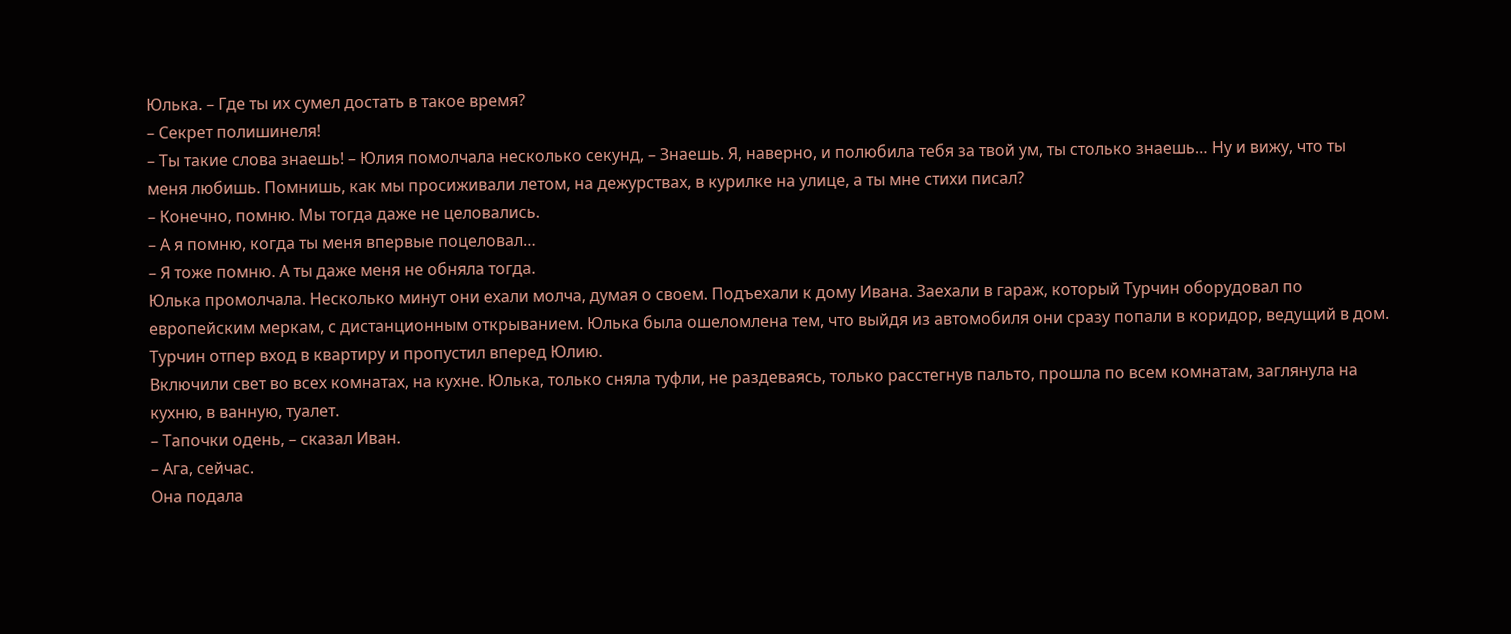Юлька. – Где ты их сумел достать в такое время?
– Секрет полишинеля!
– Ты такие слова знаешь! – Юлия помолчала несколько секунд, – Знаешь. Я, наверно, и полюбила тебя за твой ум, ты столько знаешь… Ну и вижу, что ты меня любишь. Помнишь, как мы просиживали летом, на дежурствах, в курилке на улице, а ты мне стихи писал?
– Конечно, помню. Мы тогда даже не целовались.
– А я помню, когда ты меня впервые поцеловал…
– Я тоже помню. А ты даже меня не обняла тогда.
Юлька промолчала. Несколько минут они ехали молча, думая о своем. Подъехали к дому Ивана. Заехали в гараж, который Турчин оборудовал по европейским меркам, с дистанционным открыванием. Юлька была ошеломлена тем, что выйдя из автомобиля они сразу попали в коридор, ведущий в дом. Турчин отпер вход в квартиру и пропустил вперед Юлию.
Включили свет во всех комнатах, на кухне. Юлька, только сняла туфли, не раздеваясь, только расстегнув пальто, прошла по всем комнатам, заглянула на кухню, в ванную, туалет.
– Тапочки одень, – сказал Иван.
– Ага, сейчас.
Она подала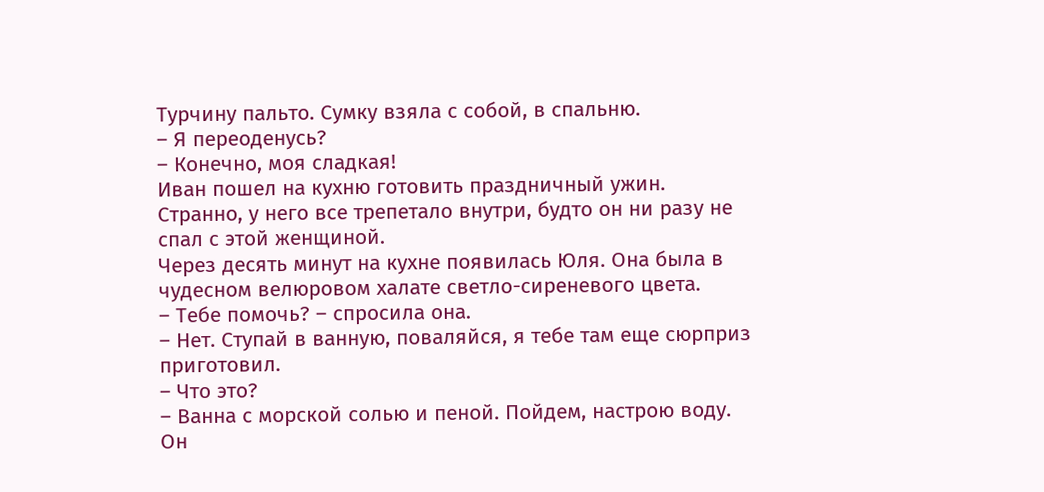Турчину пальто. Сумку взяла с собой, в спальню.
– Я переоденусь?
– Конечно, моя сладкая!
Иван пошел на кухню готовить праздничный ужин. Странно, у него все трепетало внутри, будто он ни разу не спал с этой женщиной.
Через десять минут на кухне появилась Юля. Она была в чудесном велюровом халате светло-сиреневого цвета.
– Тебе помочь? – спросила она.
– Нет. Ступай в ванную, поваляйся, я тебе там еще сюрприз приготовил.
– Что это?
– Ванна с морской солью и пеной. Пойдем, настрою воду.
Он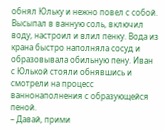обнял Юльку и нежно повел с собой. Высыпал в ванную соль, включил воду, настроил и влил пенку. Вода из крана быстро наполняла сосуд и образовывала обильную пену. Иван с Юлькой стояли обнявшись и смотрели на процесс ваннонаполнения с образующейся пеной.
– Давай, прими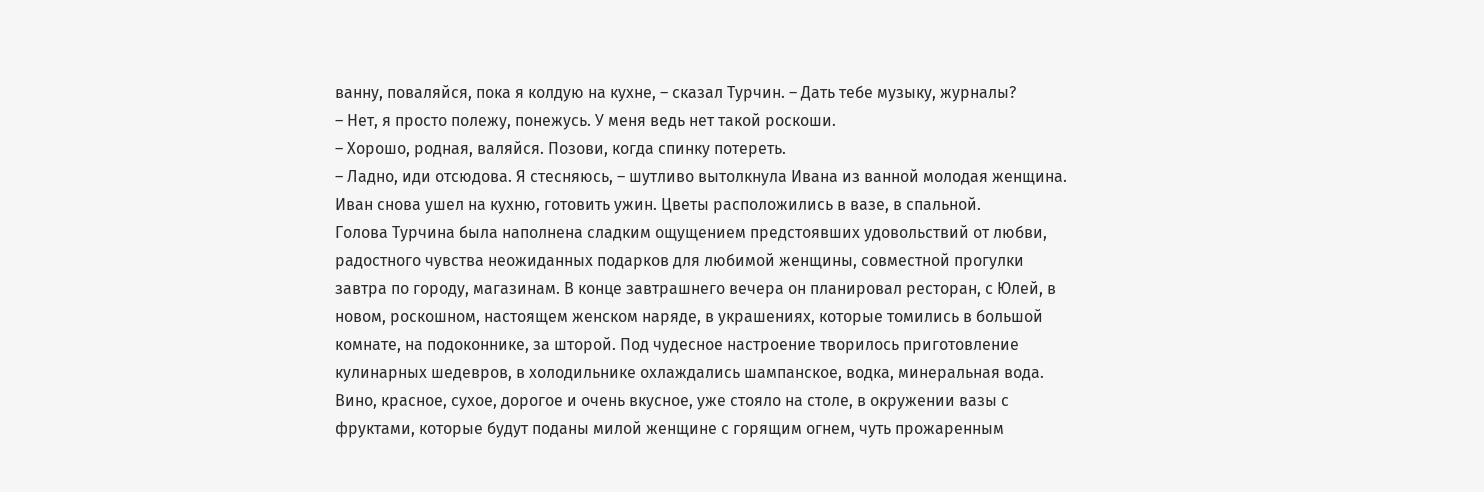ванну, поваляйся, пока я колдую на кухне, – сказал Турчин. – Дать тебе музыку, журналы?
– Нет, я просто полежу, понежусь. У меня ведь нет такой роскоши.
– Хорошо, родная, валяйся. Позови, когда спинку потереть.
– Ладно, иди отсюдова. Я стесняюсь, – шутливо вытолкнула Ивана из ванной молодая женщина.
Иван снова ушел на кухню, готовить ужин. Цветы расположились в вазе, в спальной.
Голова Турчина была наполнена сладким ощущением предстоявших удовольствий от любви, радостного чувства неожиданных подарков для любимой женщины, совместной прогулки завтра по городу, магазинам. В конце завтрашнего вечера он планировал ресторан, с Юлей, в новом, роскошном, настоящем женском наряде, в украшениях, которые томились в большой комнате, на подоконнике, за шторой. Под чудесное настроение творилось приготовление кулинарных шедевров, в холодильнике охлаждались шампанское, водка, минеральная вода. Вино, красное, сухое, дорогое и очень вкусное, уже стояло на столе, в окружении вазы с фруктами, которые будут поданы милой женщине с горящим огнем, чуть прожаренным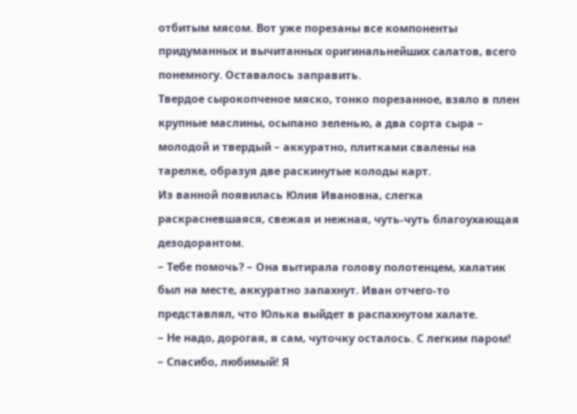отбитым мясом. Вот уже порезаны все компоненты придуманных и вычитанных оригинальнейших салатов, всего понемногу. Оставалось заправить.
Твердое сырокопченое мяско, тонко порезанное, взяло в плен крупные маслины, осыпано зеленью, а два сорта сыра – молодой и твердый – аккуратно, плитками свалены на тарелке, образуя две раскинутые колоды карт.
Из ванной появилась Юлия Ивановна, слегка раскрасневшаяся, свежая и нежная, чуть-чуть благоухающая дезодорантом.
– Тебе помочь? – Она вытирала голову полотенцем, халатик был на месте, аккуратно запахнут. Иван отчего-то представлял, что Юлька выйдет в распахнутом халате.
– Не надо, дорогая, я сам, чуточку осталось. С легким паром!
– Спасибо, любимый! Я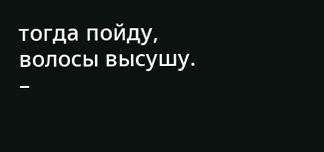тогда пойду, волосы высушу.
–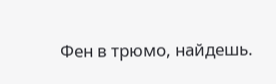Фен в трюмо, найдешь.